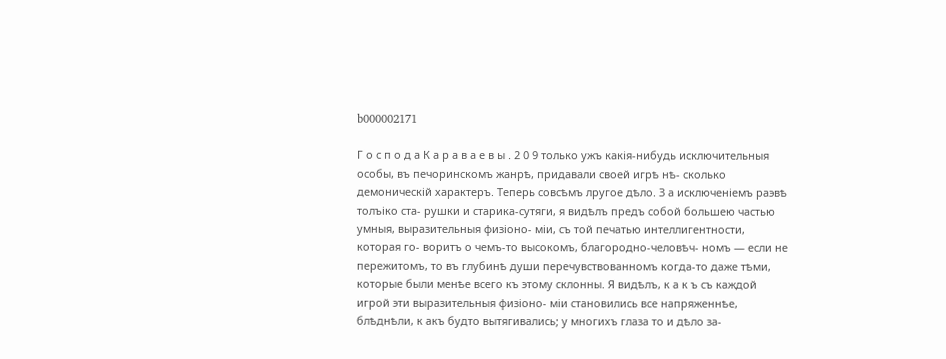b000002171

Г о с п о д а К а р а в а е в ы . 2 0 9 только ужъ какія-нибудь исключительныя особы, въ печоринскомъ жанрѣ, придавали своей игрѣ нѣ- сколько демоническій характеръ. Теперь совсѣмъ лругое дѣло. З а исключеніемъ раэвѣ толъіко ста- рушки и старика-сутяги, я видѣлъ предъ собой большею частью умныя, выразительныя физіоно- міи, съ той печатью интеллигентности, которая го- воритъ о чемъ-то высокомъ, благородно-человѣч- номъ — если не пережитомъ, то въ глубинѣ души перечувствованномъ когда-то даже тѣми, которые были менѣе всего къ этому склонны. Я видѣлъ, к а к ъ съ каждой игрой эти выразительныя физіоно- міи становились все напряженнѣе, блѣднѣли, к акъ будто вытягивались; у многихъ глаза то и дѣло за-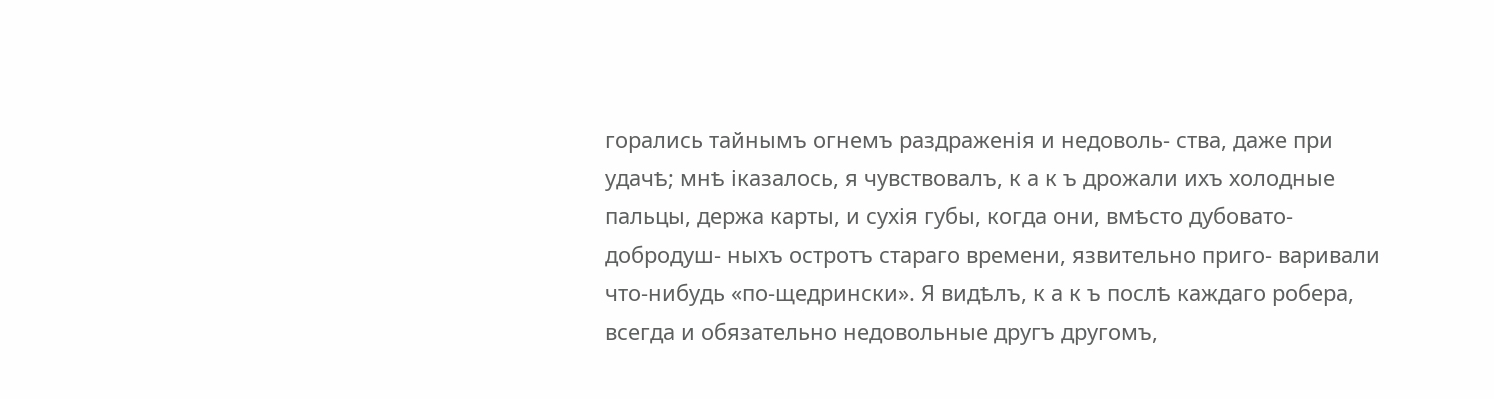горались тайнымъ огнемъ раздраженія и недоволь- ства, даже при удачѣ; мнѣ іказалось, я чувствовалъ, к а к ъ дрожали ихъ холодные пальцы, держа карты, и сухія губы, когда они, вмѣсто дубовато-добродуш- ныхъ остротъ стараго времени, язвительно приго- варивали что-нибудь «по-щедрински». Я видѣлъ, к а к ъ послѣ каждаго робера, всегда и обязательно недовольные другъ другомъ,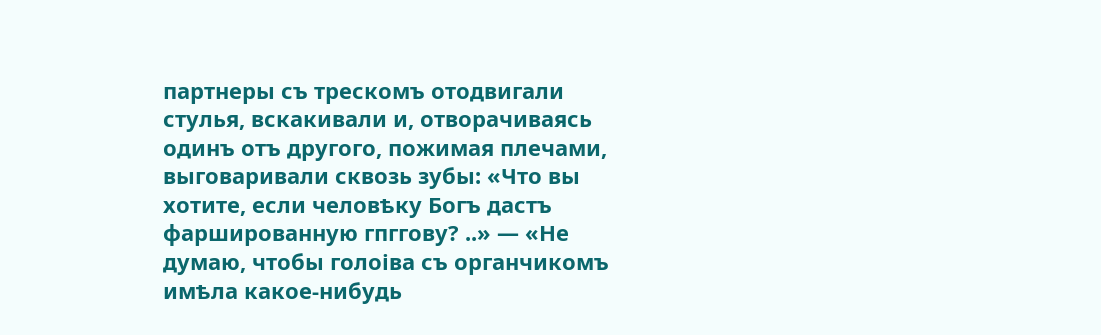партнеры съ трескомъ отодвигали стулья, вскакивали и, отворачиваясь одинъ отъ другого, пожимая плечами, выговаривали сквозь зубы: «Что вы хотите, если человѣку Богъ дастъ фаршированную гпггову? ..» — «Не думаю, чтобы голоіва съ органчикомъ имѣла какое-нибудь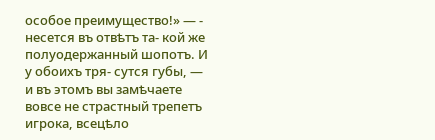особое преимущество!» — - несется въ отвѣтъ та- кой же полуодержанный шопотъ. И у обоихъ тря- сутся губы, — и въ этомъ вы замѣчаете вовсе не страстный трепетъ игрока, всецѣло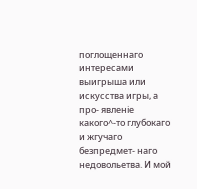поглощеннаго интересами выигрыша или искусства игры, а про- явленіе какого^-то глубокаго и жгучаго безпредмет- наго недовольетва. И мой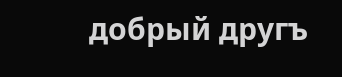добрый другъ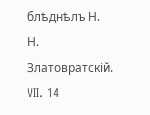блѣднѣлъ Н. Н. Златовратскій. VII. 14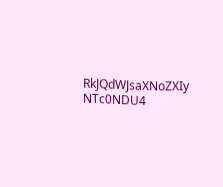RkJQdWJsaXNoZXIy NTc0NDU4